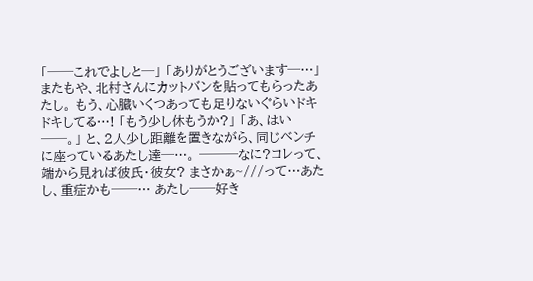「──これでよしと─」 「ありがとうございます─…」 またもや、北村さんにカットバンを貼ってもらったあたし。 もう、心臓いくつあっても足りないぐらいドキドキしてる…! 「もう少し休もうか?」 「あ、はい──。」 と、2人少し距離を置きながら、同じベンチに座っているあたし達─…。 ───なに?コレって、端から見れば彼氏・彼女? まさかぁ~///って…あたし、重症かも──… あたし──好き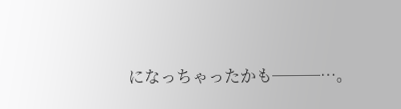になっちゃったかも───…。